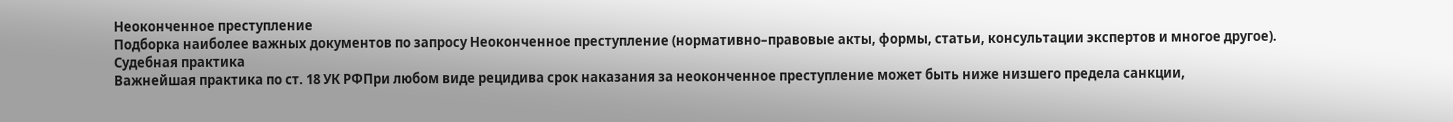Неоконченное преступление
Подборка наиболее важных документов по запросу Неоконченное преступление (нормативно–правовые акты, формы, статьи, консультации экспертов и многое другое).
Судебная практика
Важнейшая практика по ст. 18 УК РФПри любом виде рецидива срок наказания за неоконченное преступление может быть ниже низшего предела санкции,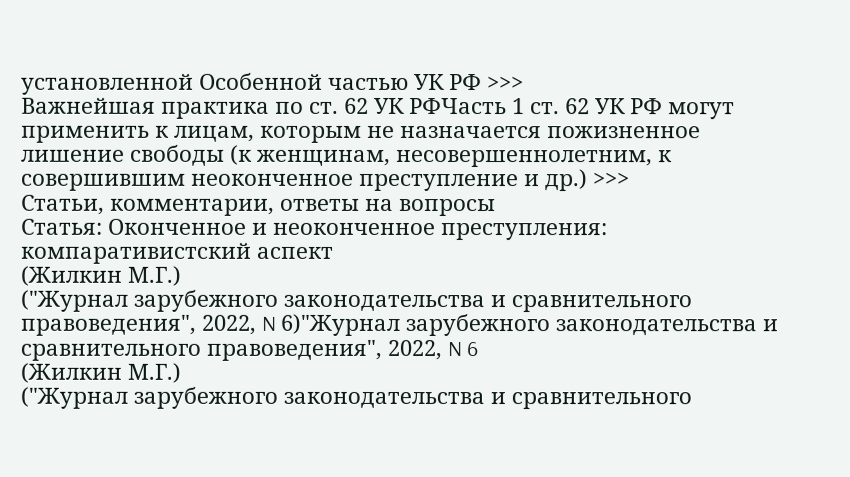установленной Особенной частью УК РФ >>>
Важнейшая практика по ст. 62 УК РФЧасть 1 ст. 62 УК РФ могут применить к лицам, которым не назначается пожизненное лишение свободы (к женщинам, несовершеннолетним, к совершившим неоконченное преступление и др.) >>>
Статьи, комментарии, ответы на вопросы
Статья: Оконченное и неоконченное преступления: компаративистский аспект
(Жилкин М.Г.)
("Журнал зарубежного законодательства и сравнительного правоведения", 2022, N 6)"Журнал зарубежного законодательства и сравнительного правоведения", 2022, N 6
(Жилкин М.Г.)
("Журнал зарубежного законодательства и сравнительного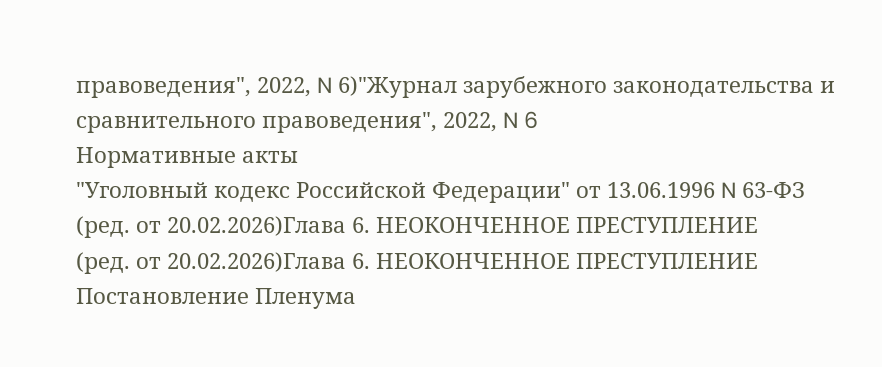правоведения", 2022, N 6)"Журнал зарубежного законодательства и сравнительного правоведения", 2022, N 6
Нормативные акты
"Уголовный кодекс Российской Федерации" от 13.06.1996 N 63-ФЗ
(ред. от 20.02.2026)Глава 6. НЕОКОНЧЕННОЕ ПРЕСТУПЛЕНИЕ
(ред. от 20.02.2026)Глава 6. НЕОКОНЧЕННОЕ ПРЕСТУПЛЕНИЕ
Постановление Пленума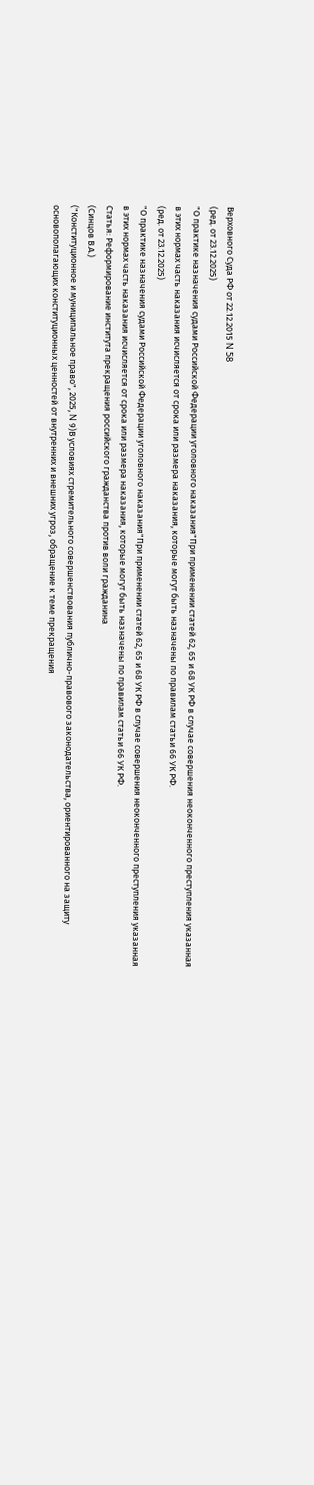Верховного Суда РФ от 22.12.2015 N 58
(ред. от 23.12.2025)
"О практике назначения судами Российской Федерации уголовного наказания"При применении статей 62, 65 и 68 УК РФ в случае совершения неоконченного преступления указанная в этих нормах часть наказания исчисляется от срока или размера наказания, которые могут быть назначены по правилам статьи 66 УК РФ.
(ред. от 23.12.2025)
"О практике назначения судами Российской Федерации уголовного наказания"При применении статей 62, 65 и 68 УК РФ в случае совершения неоконченного преступления указанная в этих нормах часть наказания исчисляется от срока или размера наказания, которые могут быть назначены по правилам статьи 66 УК РФ.
Статья: Реформирование института прекращения российского гражданства против воли гражданина
(Синцов В.А.)
("Конституционное и муниципальное право", 2025, N 9)В условиях стремительного совершенствования публично-правового законодательства, ориентированного на защиту основополагающих конституционных ценностей от внутренних и внешних угроз, обращение к теме прекращения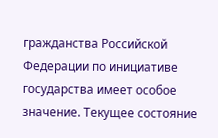гражданства Российской Федерации по инициативе государства имеет особое значение. Текущее состояние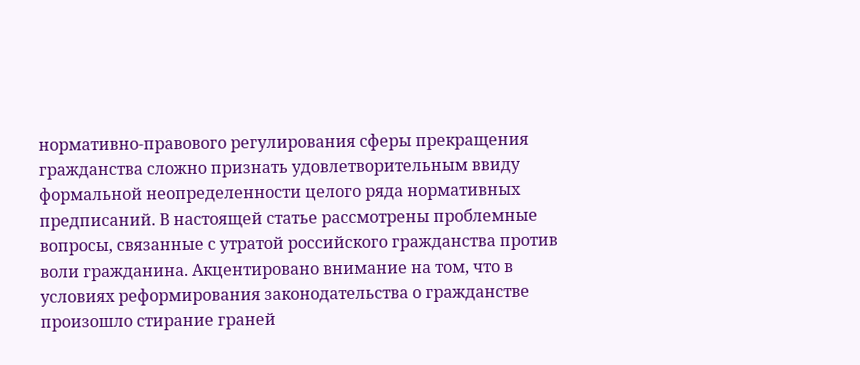нормативно-правового регулирования сферы прекращения гражданства сложно признать удовлетворительным ввиду формальной неопределенности целого ряда нормативных предписаний. В настоящей статье рассмотрены проблемные вопросы, связанные с утратой российского гражданства против воли гражданина. Акцентировано внимание на том, что в условиях реформирования законодательства о гражданстве произошло стирание граней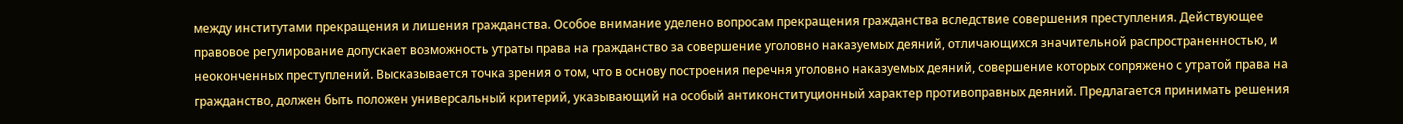между институтами прекращения и лишения гражданства. Особое внимание уделено вопросам прекращения гражданства вследствие совершения преступления. Действующее правовое регулирование допускает возможность утраты права на гражданство за совершение уголовно наказуемых деяний, отличающихся значительной распространенностью, и неоконченных преступлений. Высказывается точка зрения о том, что в основу построения перечня уголовно наказуемых деяний, совершение которых сопряжено с утратой права на гражданство, должен быть положен универсальный критерий, указывающий на особый антиконституционный характер противоправных деяний. Предлагается принимать решения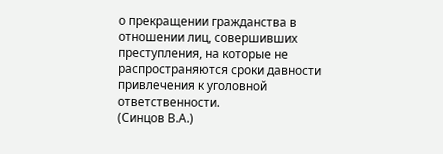о прекращении гражданства в отношении лиц, совершивших преступления, на которые не распространяются сроки давности привлечения к уголовной ответственности.
(Синцов В.А.)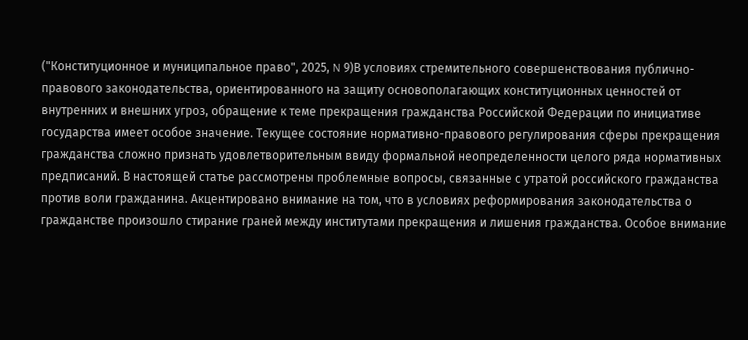("Конституционное и муниципальное право", 2025, N 9)В условиях стремительного совершенствования публично-правового законодательства, ориентированного на защиту основополагающих конституционных ценностей от внутренних и внешних угроз, обращение к теме прекращения гражданства Российской Федерации по инициативе государства имеет особое значение. Текущее состояние нормативно-правового регулирования сферы прекращения гражданства сложно признать удовлетворительным ввиду формальной неопределенности целого ряда нормативных предписаний. В настоящей статье рассмотрены проблемные вопросы, связанные с утратой российского гражданства против воли гражданина. Акцентировано внимание на том, что в условиях реформирования законодательства о гражданстве произошло стирание граней между институтами прекращения и лишения гражданства. Особое внимание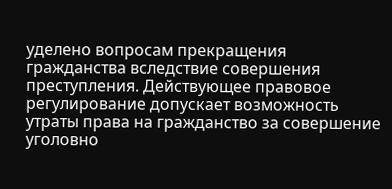уделено вопросам прекращения гражданства вследствие совершения преступления. Действующее правовое регулирование допускает возможность утраты права на гражданство за совершение уголовно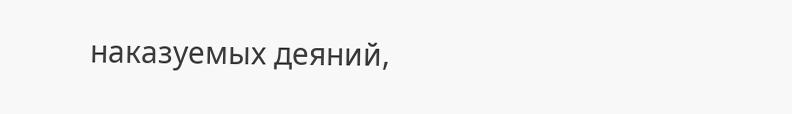наказуемых деяний,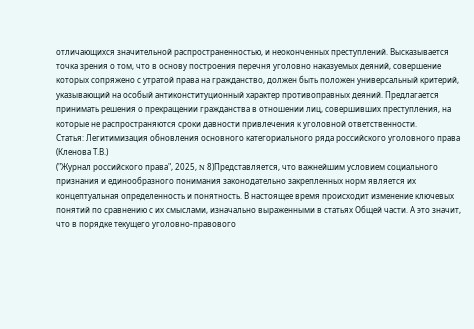отличающихся значительной распространенностью, и неоконченных преступлений. Высказывается точка зрения о том, что в основу построения перечня уголовно наказуемых деяний, совершение которых сопряжено с утратой права на гражданство, должен быть положен универсальный критерий, указывающий на особый антиконституционный характер противоправных деяний. Предлагается принимать решения о прекращении гражданства в отношении лиц, совершивших преступления, на которые не распространяются сроки давности привлечения к уголовной ответственности.
Статья: Легитимизация обновления основного категориального ряда российского уголовного права
(Кленова Т.В.)
("Журнал российского права", 2025, N 8)Представляется, что важнейшим условием социального признания и единообразного понимания законодательно закрепленных норм является их концептуальная определенность и понятность. В настоящее время происходит изменение ключевых понятий по сравнению с их смыслами, изначально выраженными в статьях Общей части. А это значит, что в порядке текущего уголовно-правового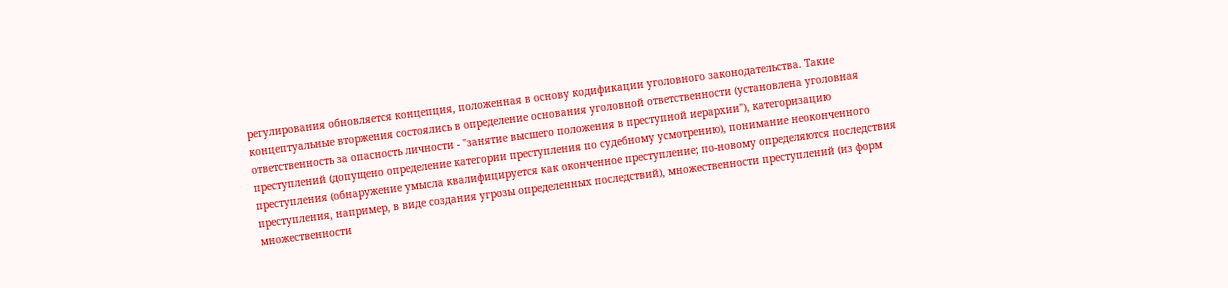регулирования обновляется концепция, положенная в основу кодификации уголовного законодательства. Такие концептуальные вторжения состоялись в определение основания уголовной ответственности (установлена уголовная ответственность за опасность личности - "занятие высшего положения в преступной иерархии"), категоризацию преступлений (допущено определение категории преступления по судебному усмотрению), понимание неоконченного преступления (обнаружение умысла квалифицируется как оконченное преступление; по-новому определяются последствия преступления, например, в виде создания угрозы определенных последствий), множественности преступлений (из форм множественности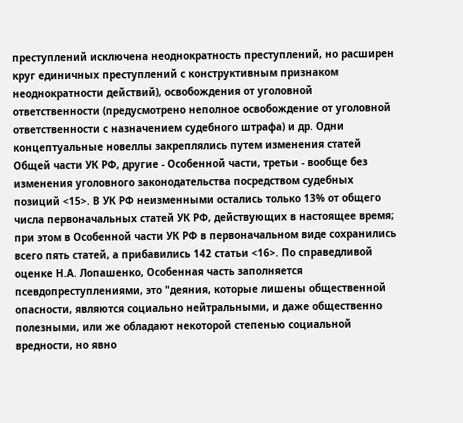преступлений исключена неоднократность преступлений, но расширен круг единичных преступлений с конструктивным признаком неоднократности действий), освобождения от уголовной ответственности (предусмотрено неполное освобождение от уголовной ответственности с назначением судебного штрафа) и др. Одни концептуальные новеллы закреплялись путем изменения статей Общей части УК РФ, другие - Особенной части, третьи - вообще без изменения уголовного законодательства посредством судебных позиций <15>. В УК РФ неизменными остались только 13% от общего числа первоначальных статей УК РФ, действующих в настоящее время; при этом в Особенной части УК РФ в первоначальном виде сохранились всего пять статей, а прибавились 142 статьи <16>. По справедливой оценке Н.А. Лопашенко, Особенная часть заполняется псевдопреступлениями, это "деяния, которые лишены общественной опасности, являются социально нейтральными, и даже общественно полезными, или же обладают некоторой степенью социальной вредности, но явно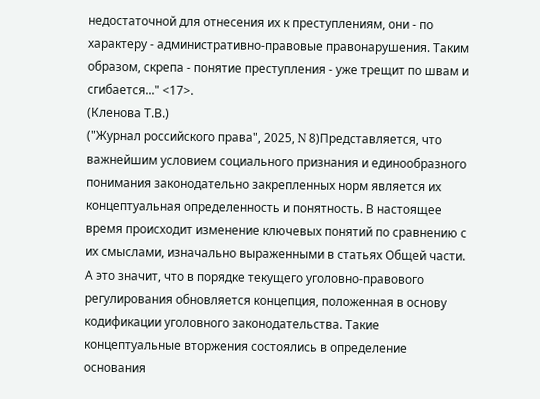недостаточной для отнесения их к преступлениям, они - по характеру - административно-правовые правонарушения. Таким образом, скрепа - понятие преступления - уже трещит по швам и сгибается..." <17>.
(Кленова Т.В.)
("Журнал российского права", 2025, N 8)Представляется, что важнейшим условием социального признания и единообразного понимания законодательно закрепленных норм является их концептуальная определенность и понятность. В настоящее время происходит изменение ключевых понятий по сравнению с их смыслами, изначально выраженными в статьях Общей части. А это значит, что в порядке текущего уголовно-правового регулирования обновляется концепция, положенная в основу кодификации уголовного законодательства. Такие концептуальные вторжения состоялись в определение основания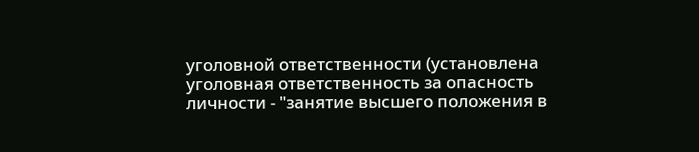уголовной ответственности (установлена уголовная ответственность за опасность личности - "занятие высшего положения в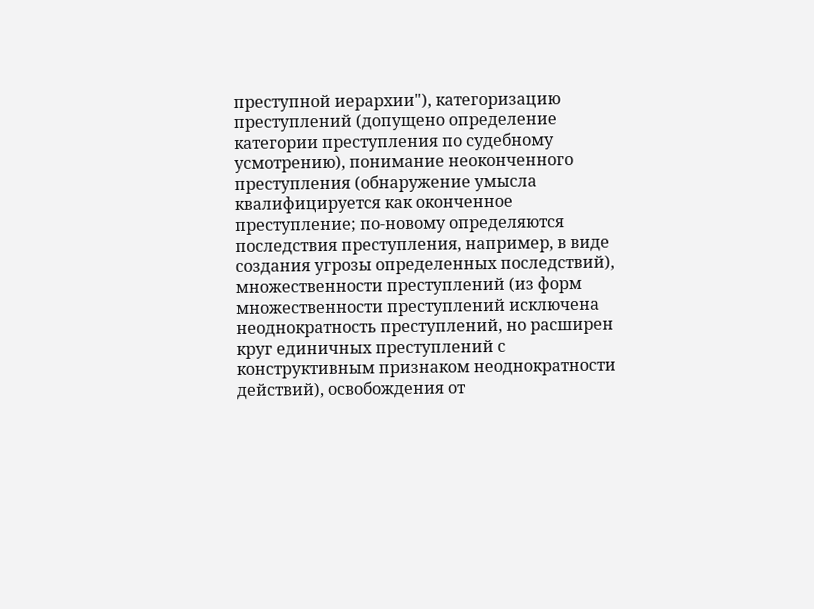преступной иерархии"), категоризацию преступлений (допущено определение категории преступления по судебному усмотрению), понимание неоконченного преступления (обнаружение умысла квалифицируется как оконченное преступление; по-новому определяются последствия преступления, например, в виде создания угрозы определенных последствий), множественности преступлений (из форм множественности преступлений исключена неоднократность преступлений, но расширен круг единичных преступлений с конструктивным признаком неоднократности действий), освобождения от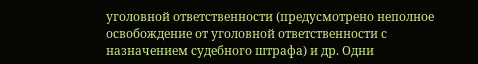уголовной ответственности (предусмотрено неполное освобождение от уголовной ответственности с назначением судебного штрафа) и др. Одни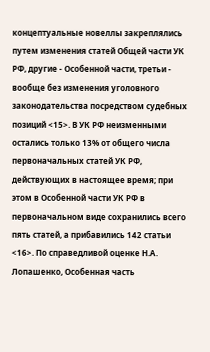концептуальные новеллы закреплялись путем изменения статей Общей части УК РФ, другие - Особенной части, третьи - вообще без изменения уголовного законодательства посредством судебных позиций <15>. В УК РФ неизменными остались только 13% от общего числа первоначальных статей УК РФ, действующих в настоящее время; при этом в Особенной части УК РФ в первоначальном виде сохранились всего пять статей, а прибавились 142 статьи <16>. По справедливой оценке Н.А. Лопашенко, Особенная часть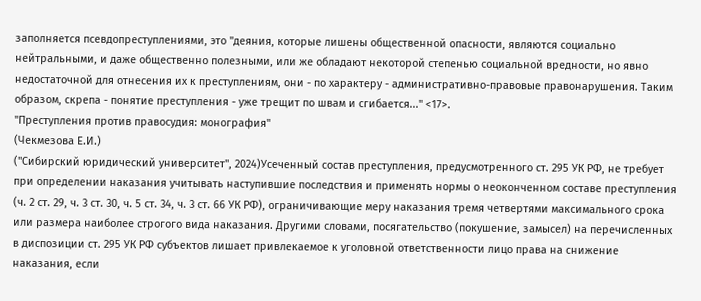заполняется псевдопреступлениями, это "деяния, которые лишены общественной опасности, являются социально нейтральными, и даже общественно полезными, или же обладают некоторой степенью социальной вредности, но явно недостаточной для отнесения их к преступлениям, они - по характеру - административно-правовые правонарушения. Таким образом, скрепа - понятие преступления - уже трещит по швам и сгибается..." <17>.
"Преступления против правосудия: монография"
(Чекмезова Е.И.)
("Сибирский юридический университет", 2024)Усеченный состав преступления, предусмотренного ст. 295 УК РФ, не требует при определении наказания учитывать наступившие последствия и применять нормы о неоконченном составе преступления (ч. 2 ст. 29, ч. 3 ст. 30, ч. 5 ст. 34, ч. 3 ст. 66 УК РФ), ограничивающие меру наказания тремя четвертями максимального срока или размера наиболее строгого вида наказания. Другими словами, посягательство (покушение, замысел) на перечисленных в диспозиции ст. 295 УК РФ субъектов лишает привлекаемое к уголовной ответственности лицо права на снижение наказания, если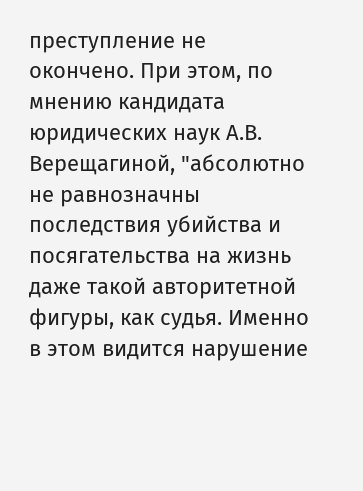преступление не окончено. При этом, по мнению кандидата юридических наук А.В. Верещагиной, "абсолютно не равнозначны последствия убийства и посягательства на жизнь даже такой авторитетной фигуры, как судья. Именно в этом видится нарушение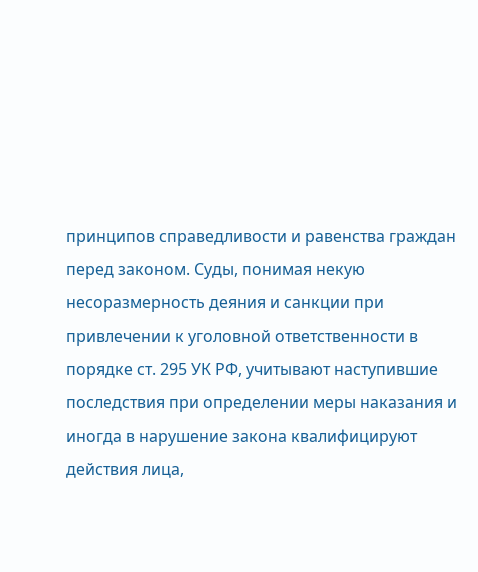принципов справедливости и равенства граждан перед законом. Суды, понимая некую несоразмерность деяния и санкции при привлечении к уголовной ответственности в порядке ст. 295 УК РФ, учитывают наступившие последствия при определении меры наказания и иногда в нарушение закона квалифицируют действия лица,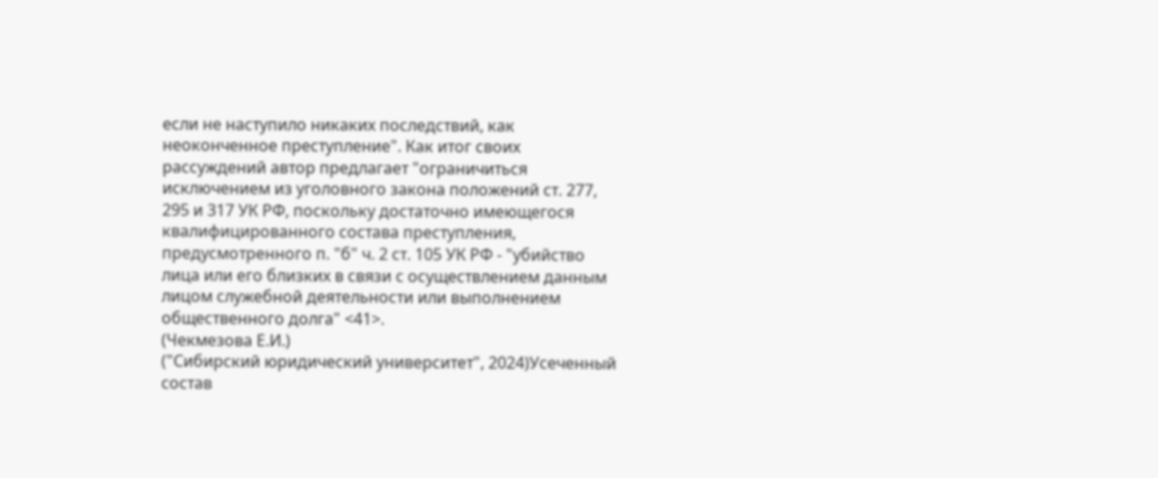если не наступило никаких последствий, как неоконченное преступление". Как итог своих рассуждений автор предлагает "ограничиться исключением из уголовного закона положений ст. 277, 295 и 317 УК РФ, поскольку достаточно имеющегося квалифицированного состава преступления, предусмотренного п. "б" ч. 2 ст. 105 УК РФ - "убийство лица или его близких в связи с осуществлением данным лицом служебной деятельности или выполнением общественного долга" <41>.
(Чекмезова Е.И.)
("Сибирский юридический университет", 2024)Усеченный состав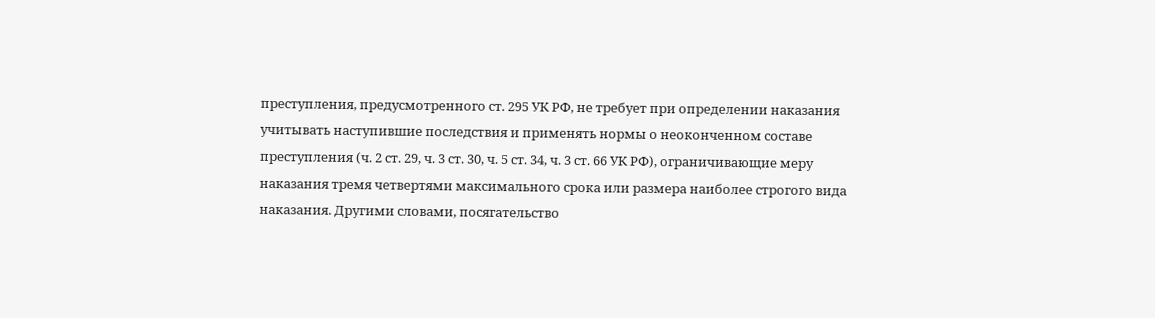преступления, предусмотренного ст. 295 УК РФ, не требует при определении наказания учитывать наступившие последствия и применять нормы о неоконченном составе преступления (ч. 2 ст. 29, ч. 3 ст. 30, ч. 5 ст. 34, ч. 3 ст. 66 УК РФ), ограничивающие меру наказания тремя четвертями максимального срока или размера наиболее строгого вида наказания. Другими словами, посягательство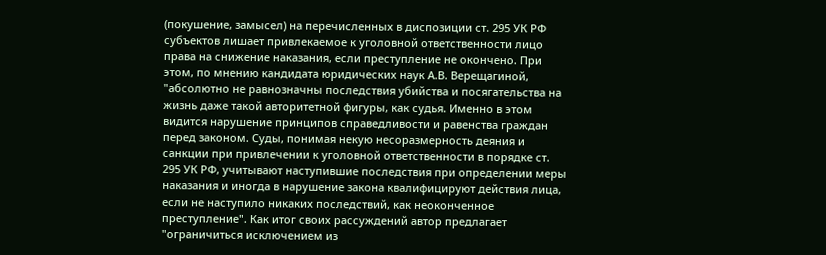(покушение, замысел) на перечисленных в диспозиции ст. 295 УК РФ субъектов лишает привлекаемое к уголовной ответственности лицо права на снижение наказания, если преступление не окончено. При этом, по мнению кандидата юридических наук А.В. Верещагиной, "абсолютно не равнозначны последствия убийства и посягательства на жизнь даже такой авторитетной фигуры, как судья. Именно в этом видится нарушение принципов справедливости и равенства граждан перед законом. Суды, понимая некую несоразмерность деяния и санкции при привлечении к уголовной ответственности в порядке ст. 295 УК РФ, учитывают наступившие последствия при определении меры наказания и иногда в нарушение закона квалифицируют действия лица, если не наступило никаких последствий, как неоконченное преступление". Как итог своих рассуждений автор предлагает "ограничиться исключением из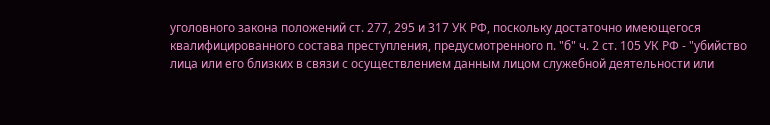уголовного закона положений ст. 277, 295 и 317 УК РФ, поскольку достаточно имеющегося квалифицированного состава преступления, предусмотренного п. "б" ч. 2 ст. 105 УК РФ - "убийство лица или его близких в связи с осуществлением данным лицом служебной деятельности или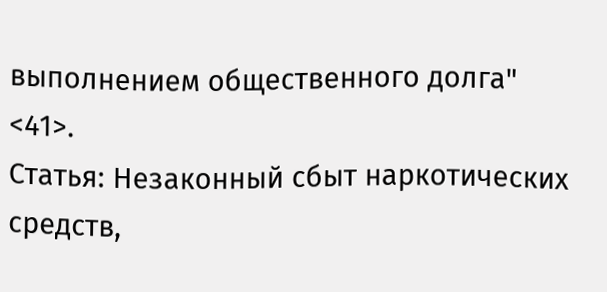выполнением общественного долга" <41>.
Статья: Незаконный сбыт наркотических средств,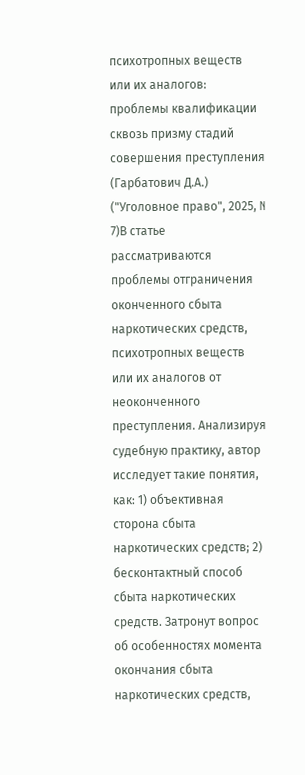психотропных веществ или их аналогов: проблемы квалификации сквозь призму стадий совершения преступления
(Гарбатович Д.А.)
("Уголовное право", 2025, N 7)В статье рассматриваются проблемы отграничения оконченного сбыта наркотических средств, психотропных веществ или их аналогов от неоконченного преступления. Анализируя судебную практику, автор исследует такие понятия, как: 1) объективная сторона сбыта наркотических средств; 2) бесконтактный способ сбыта наркотических средств. Затронут вопрос об особенностях момента окончания сбыта наркотических средств,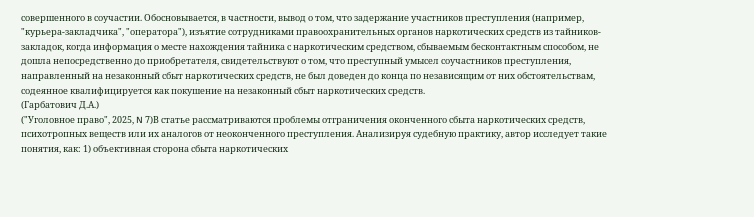совершенного в соучастии. Обосновывается, в частности, вывод о том, что задержание участников преступления (например, "курьера-закладчика", "оператора"), изъятие сотрудниками правоохранительных органов наркотических средств из тайников-закладок, когда информация о месте нахождения тайника с наркотическим средством, сбываемым бесконтактным способом, не дошла непосредственно до приобретателя, свидетельствуют о том, что преступный умысел соучастников преступления, направленный на незаконный сбыт наркотических средств, не был доведен до конца по независящим от них обстоятельствам, содеянное квалифицируется как покушение на незаконный сбыт наркотических средств.
(Гарбатович Д.А.)
("Уголовное право", 2025, N 7)В статье рассматриваются проблемы отграничения оконченного сбыта наркотических средств, психотропных веществ или их аналогов от неоконченного преступления. Анализируя судебную практику, автор исследует такие понятия, как: 1) объективная сторона сбыта наркотических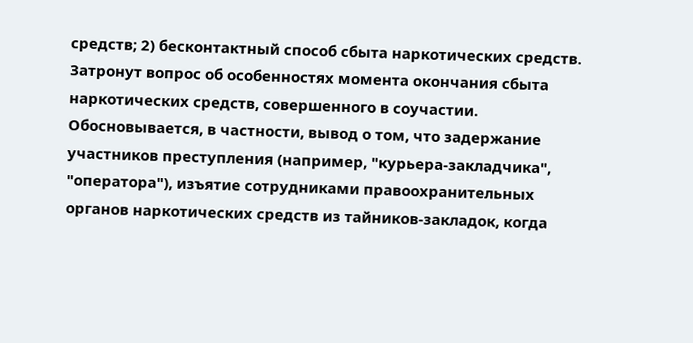средств; 2) бесконтактный способ сбыта наркотических средств. Затронут вопрос об особенностях момента окончания сбыта наркотических средств, совершенного в соучастии. Обосновывается, в частности, вывод о том, что задержание участников преступления (например, "курьера-закладчика", "оператора"), изъятие сотрудниками правоохранительных органов наркотических средств из тайников-закладок, когда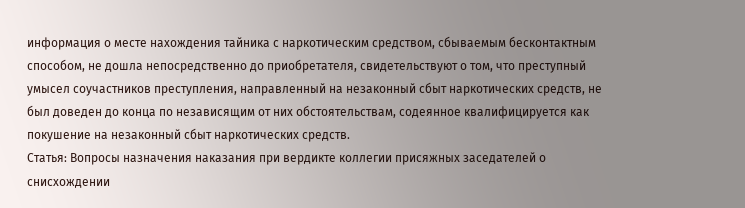информация о месте нахождения тайника с наркотическим средством, сбываемым бесконтактным способом, не дошла непосредственно до приобретателя, свидетельствуют о том, что преступный умысел соучастников преступления, направленный на незаконный сбыт наркотических средств, не был доведен до конца по независящим от них обстоятельствам, содеянное квалифицируется как покушение на незаконный сбыт наркотических средств.
Статья: Вопросы назначения наказания при вердикте коллегии присяжных заседателей о снисхождении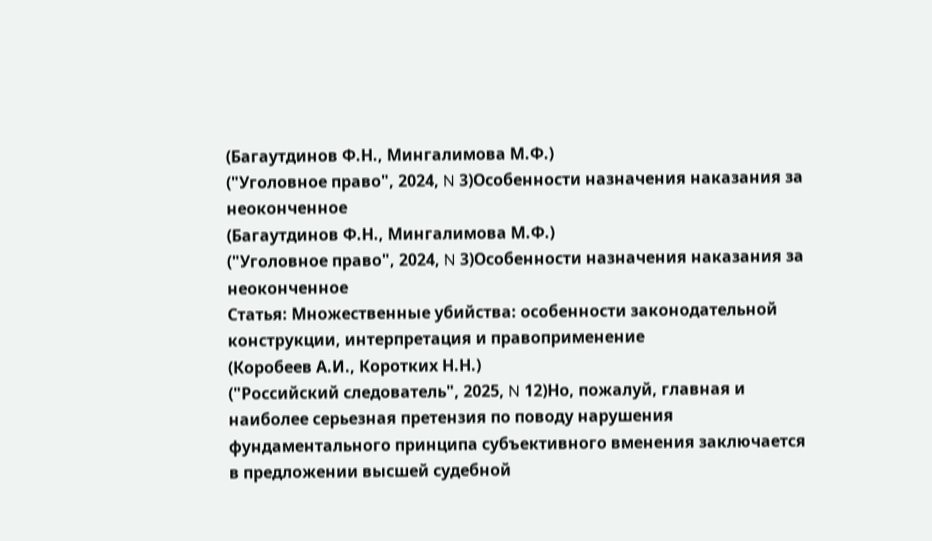(Багаутдинов Ф.Н., Мингалимова М.Ф.)
("Уголовное право", 2024, N 3)Особенности назначения наказания за неоконченное
(Багаутдинов Ф.Н., Мингалимова М.Ф.)
("Уголовное право", 2024, N 3)Особенности назначения наказания за неоконченное
Статья: Множественные убийства: особенности законодательной конструкции, интерпретация и правоприменение
(Коробеев А.И., Коротких Н.Н.)
("Российский следователь", 2025, N 12)Но, пожалуй, главная и наиболее серьезная претензия по поводу нарушения фундаментального принципа субъективного вменения заключается в предложении высшей судебной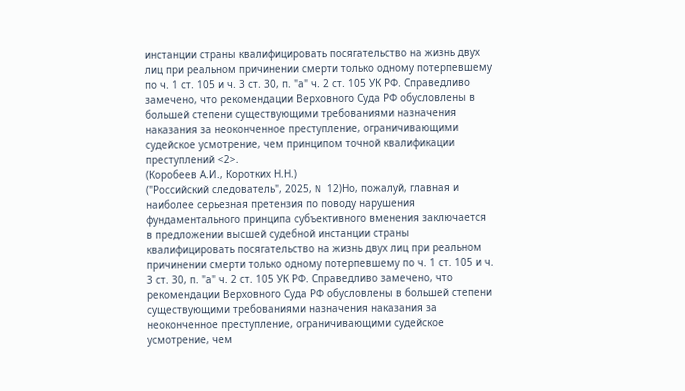инстанции страны квалифицировать посягательство на жизнь двух лиц при реальном причинении смерти только одному потерпевшему по ч. 1 ст. 105 и ч. 3 ст. 30, п. "а" ч. 2 ст. 105 УК РФ. Справедливо замечено, что рекомендации Верховного Суда РФ обусловлены в большей степени существующими требованиями назначения наказания за неоконченное преступление, ограничивающими судейское усмотрение, чем принципом точной квалификации преступлений <2>.
(Коробеев А.И., Коротких Н.Н.)
("Российский следователь", 2025, N 12)Но, пожалуй, главная и наиболее серьезная претензия по поводу нарушения фундаментального принципа субъективного вменения заключается в предложении высшей судебной инстанции страны квалифицировать посягательство на жизнь двух лиц при реальном причинении смерти только одному потерпевшему по ч. 1 ст. 105 и ч. 3 ст. 30, п. "а" ч. 2 ст. 105 УК РФ. Справедливо замечено, что рекомендации Верховного Суда РФ обусловлены в большей степени существующими требованиями назначения наказания за неоконченное преступление, ограничивающими судейское усмотрение, чем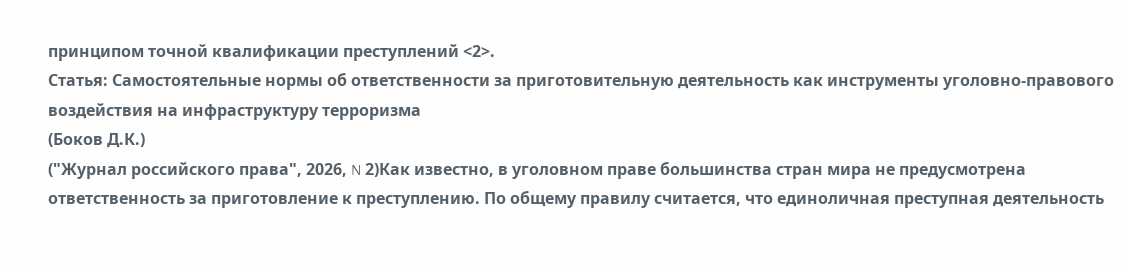принципом точной квалификации преступлений <2>.
Статья: Самостоятельные нормы об ответственности за приготовительную деятельность как инструменты уголовно-правового воздействия на инфраструктуру терроризма
(Боков Д.К.)
("Журнал российского права", 2026, N 2)Как известно, в уголовном праве большинства стран мира не предусмотрена ответственность за приготовление к преступлению. По общему правилу считается, что единоличная преступная деятельность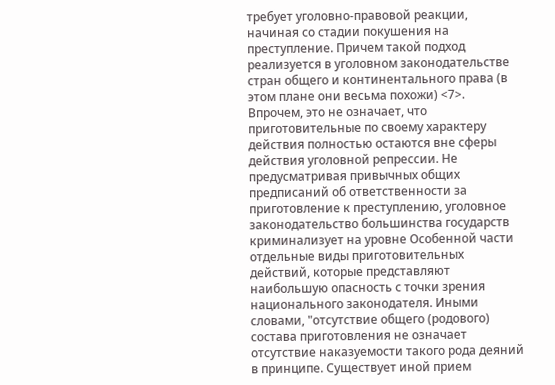требует уголовно-правовой реакции, начиная со стадии покушения на преступление. Причем такой подход реализуется в уголовном законодательстве стран общего и континентального права (в этом плане они весьма похожи) <7>. Впрочем, это не означает, что приготовительные по своему характеру действия полностью остаются вне сферы действия уголовной репрессии. Не предусматривая привычных общих предписаний об ответственности за приготовление к преступлению, уголовное законодательство большинства государств криминализует на уровне Особенной части отдельные виды приготовительных действий, которые представляют наибольшую опасность с точки зрения национального законодателя. Иными словами, "отсутствие общего (родового) состава приготовления не означает отсутствие наказуемости такого рода деяний в принципе. Существует иной прием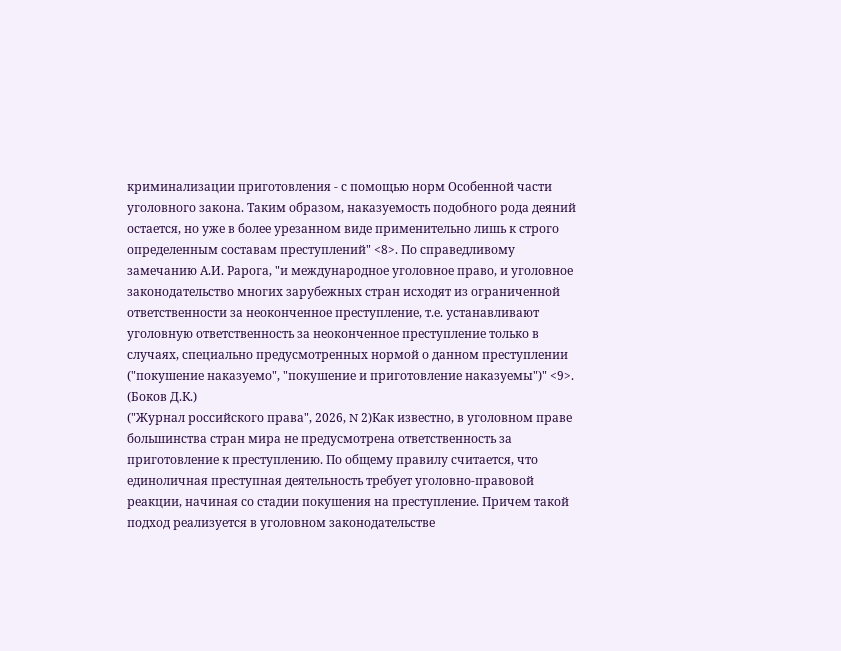криминализации приготовления - с помощью норм Особенной части уголовного закона. Таким образом, наказуемость подобного рода деяний остается, но уже в более урезанном виде применительно лишь к строго определенным составам преступлений" <8>. По справедливому замечанию А.И. Рарога, "и международное уголовное право, и уголовное законодательство многих зарубежных стран исходят из ограниченной ответственности за неоконченное преступление, т.е. устанавливают уголовную ответственность за неоконченное преступление только в случаях, специально предусмотренных нормой о данном преступлении ("покушение наказуемо", "покушение и приготовление наказуемы")" <9>.
(Боков Д.К.)
("Журнал российского права", 2026, N 2)Как известно, в уголовном праве большинства стран мира не предусмотрена ответственность за приготовление к преступлению. По общему правилу считается, что единоличная преступная деятельность требует уголовно-правовой реакции, начиная со стадии покушения на преступление. Причем такой подход реализуется в уголовном законодательстве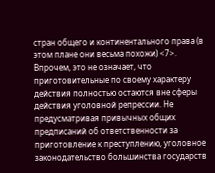стран общего и континентального права (в этом плане они весьма похожи) <7>. Впрочем, это не означает, что приготовительные по своему характеру действия полностью остаются вне сферы действия уголовной репрессии. Не предусматривая привычных общих предписаний об ответственности за приготовление к преступлению, уголовное законодательство большинства государств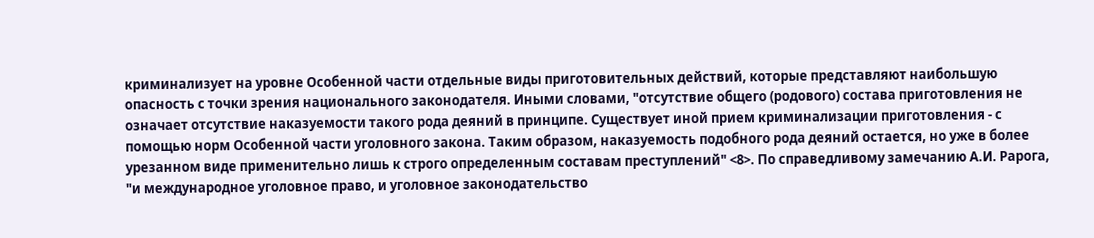криминализует на уровне Особенной части отдельные виды приготовительных действий, которые представляют наибольшую опасность с точки зрения национального законодателя. Иными словами, "отсутствие общего (родового) состава приготовления не означает отсутствие наказуемости такого рода деяний в принципе. Существует иной прием криминализации приготовления - с помощью норм Особенной части уголовного закона. Таким образом, наказуемость подобного рода деяний остается, но уже в более урезанном виде применительно лишь к строго определенным составам преступлений" <8>. По справедливому замечанию А.И. Рарога, "и международное уголовное право, и уголовное законодательство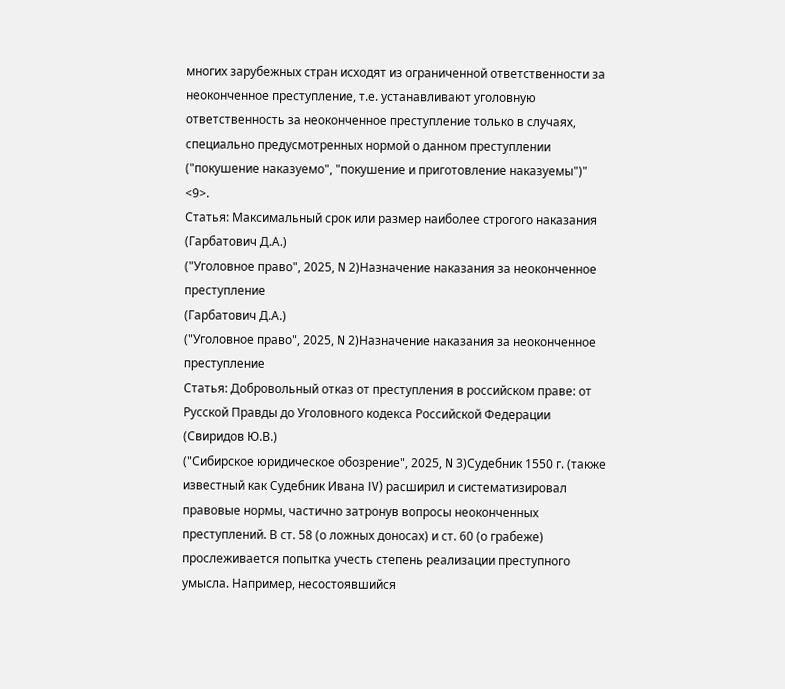многих зарубежных стран исходят из ограниченной ответственности за неоконченное преступление, т.е. устанавливают уголовную ответственность за неоконченное преступление только в случаях, специально предусмотренных нормой о данном преступлении ("покушение наказуемо", "покушение и приготовление наказуемы")" <9>.
Статья: Максимальный срок или размер наиболее строгого наказания
(Гарбатович Д.А.)
("Уголовное право", 2025, N 2)Назначение наказания за неоконченное преступление
(Гарбатович Д.А.)
("Уголовное право", 2025, N 2)Назначение наказания за неоконченное преступление
Статья: Добровольный отказ от преступления в российском праве: от Русской Правды до Уголовного кодекса Российской Федерации
(Свиридов Ю.В.)
("Сибирское юридическое обозрение", 2025, N 3)Судебник 1550 г. (также известный как Судебник Ивана IV) расширил и систематизировал правовые нормы, частично затронув вопросы неоконченных преступлений. В ст. 58 (о ложных доносах) и ст. 60 (о грабеже) прослеживается попытка учесть степень реализации преступного умысла. Например, несостоявшийся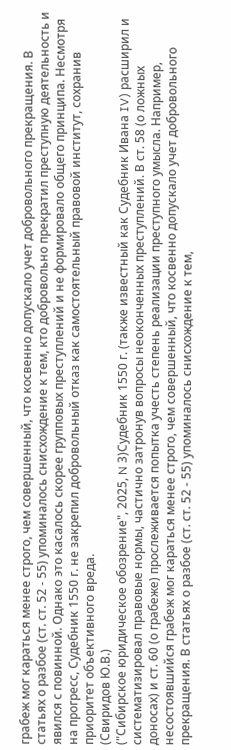грабеж мог караться менее строго, чем совершенный, что косвенно допускало учет добровольного прекращения. В статьях о разбое (ст. ст. 52 - 55) упоминалось снисхождение к тем, кто добровольно прекратил преступную деятельность и явился с повинной. Однако это касалось скорее групповых преступлений и не формировало общего принципа. Несмотря на прогресс, Судебник 1550 г. не закрепил добровольный отказ как самостоятельный правовой институт, сохранив приоритет объективного вреда.
(Свиридов Ю.В.)
("Сибирское юридическое обозрение", 2025, N 3)Судебник 1550 г. (также известный как Судебник Ивана IV) расширил и систематизировал правовые нормы, частично затронув вопросы неоконченных преступлений. В ст. 58 (о ложных доносах) и ст. 60 (о грабеже) прослеживается попытка учесть степень реализации преступного умысла. Например, несостоявшийся грабеж мог караться менее строго, чем совершенный, что косвенно допускало учет добровольного прекращения. В статьях о разбое (ст. ст. 52 - 55) упоминалось снисхождение к тем,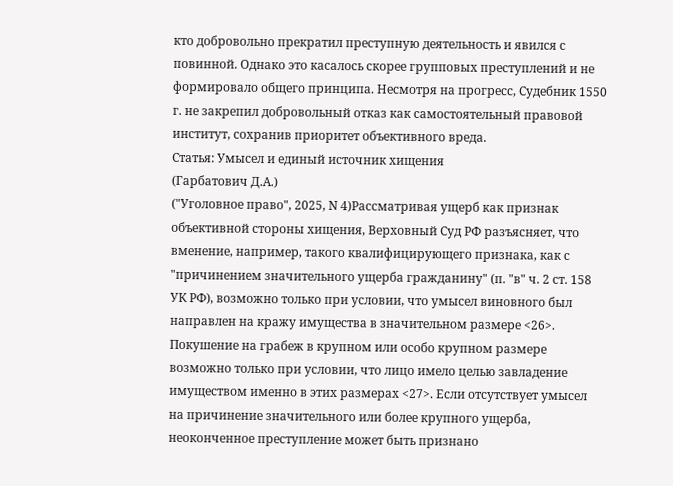кто добровольно прекратил преступную деятельность и явился с повинной. Однако это касалось скорее групповых преступлений и не формировало общего принципа. Несмотря на прогресс, Судебник 1550 г. не закрепил добровольный отказ как самостоятельный правовой институт, сохранив приоритет объективного вреда.
Статья: Умысел и единый источник хищения
(Гарбатович Д.А.)
("Уголовное право", 2025, N 4)Рассматривая ущерб как признак объективной стороны хищения, Верховный Суд РФ разъясняет, что вменение, например, такого квалифицирующего признака, как с "причинением значительного ущерба гражданину" (п. "в" ч. 2 ст. 158 УК РФ), возможно только при условии, что умысел виновного был направлен на кражу имущества в значительном размере <26>. Покушение на грабеж в крупном или особо крупном размере возможно только при условии, что лицо имело целью завладение имуществом именно в этих размерах <27>. Если отсутствует умысел на причинение значительного или более крупного ущерба, неоконченное преступление может быть признано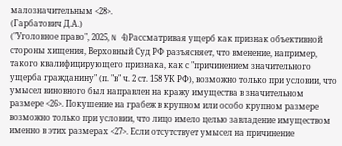малозначительным <28>.
(Гарбатович Д.А.)
("Уголовное право", 2025, N 4)Рассматривая ущерб как признак объективной стороны хищения, Верховный Суд РФ разъясняет, что вменение, например, такого квалифицирующего признака, как с "причинением значительного ущерба гражданину" (п. "в" ч. 2 ст. 158 УК РФ), возможно только при условии, что умысел виновного был направлен на кражу имущества в значительном размере <26>. Покушение на грабеж в крупном или особо крупном размере возможно только при условии, что лицо имело целью завладение имуществом именно в этих размерах <27>. Если отсутствует умысел на причинение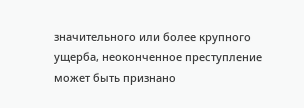значительного или более крупного ущерба, неоконченное преступление может быть признано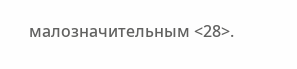малозначительным <28>.